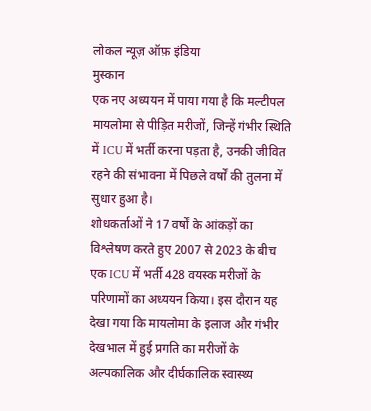लोकल न्यूज़ ऑफ़ इंडिया
मुस्कान
एक नए अध्ययन में पाया गया है कि मल्टीपल मायलोमा से पीड़ित मरीजों, जिन्हें गंभीर स्थिति में ICU में भर्ती करना पड़ता है, उनकी जीवित रहने की संभावना में पिछले वर्षों की तुलना में सुधार हुआ है।
शोधकर्ताओं ने 17 वर्षों के आंकड़ों का विश्लेषण करते हुए 2007 से 2023 के बीच एक ICU में भर्ती 428 वयस्क मरीजों के परिणामों का अध्ययन किया। इस दौरान यह देखा गया कि मायलोमा के इलाज और गंभीर देखभाल में हुई प्रगति का मरीजों के अल्पकालिक और दीर्घकालिक स्वास्थ्य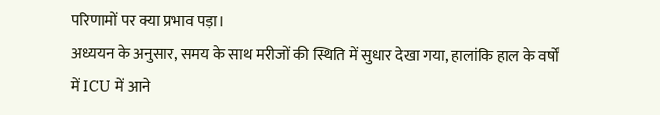परिणामों पर क्या प्रभाव पड़ा।
अध्ययन के अनुसार, समय के साथ मरीजों की स्थिति में सुधार देखा गया, हालांकि हाल के वर्षों में ICU में आने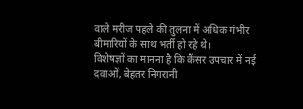वाले मरीज पहले की तुलना में अधिक गंभीर बीमारियों के साथ भर्ती हो रहे थे।
विशेषज्ञों का मानना है कि कैंसर उपचार में नई दवाओं, बेहतर निगरानी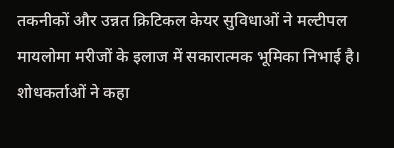तकनीकों और उन्नत क्रिटिकल केयर सुविधाओं ने मल्टीपल मायलोमा मरीजों के इलाज में सकारात्मक भूमिका निभाई है।
शोधकर्ताओं ने कहा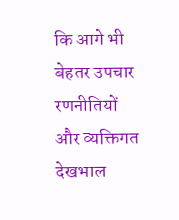कि आगे भी बेहतर उपचार रणनीतियों और व्यक्तिगत देखभाल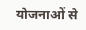योजनाओं से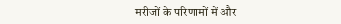मरीजों के परिणामों में और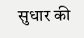सुधार की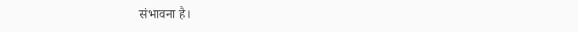संभावना है।